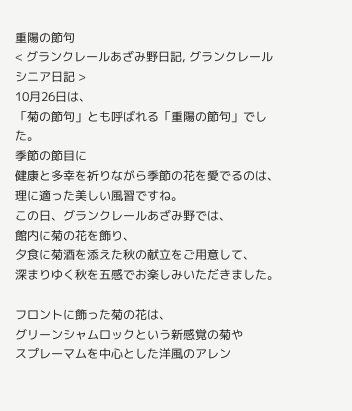重陽の節句
< グランクレールあざみ野日記, グランクレールシニア日記 >
10月26日は、
「菊の節句」とも呼ばれる「重陽の節句」でした。
季節の節目に
健康と多幸を祈りながら季節の花を愛でるのは、
理に適った美しい風習ですね。
この日、グランクレールあざみ野では、
館内に菊の花を飾り、
夕食に菊酒を添えた秋の献立をご用意して、
深まりゆく秋を五感でお楽しみいただきました。

フロントに飾った菊の花は、
グリーンシャムロックという新感覚の菊や
スプレーマムを中心とした洋風のアレン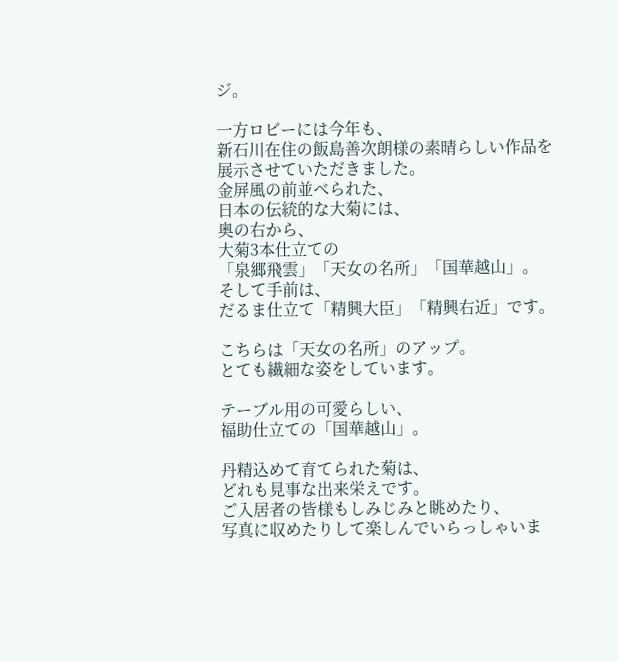ジ。

一方ロビーには今年も、
新石川在住の飯島善次朗様の素晴らしい作品を
展示させていただきました。
金屏風の前並べられた、
日本の伝統的な大菊には、
奥の右から、
大菊3本仕立ての
「泉郷飛雲」「天女の名所」「国華越山」。
そして手前は、
だるま仕立て「精興大臣」「精興右近」です。

こちらは「天女の名所」のアップ。
とても繊細な姿をしています。

テーブル用の可愛らしい、
福助仕立ての「国華越山」。

丹精込めて育てられた菊は、
どれも見事な出来栄えです。
ご入居者の皆様もしみじみと眺めたり、
写真に収めたりして楽しんでいらっしゃいま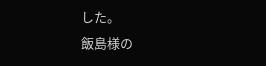した。
飯島様の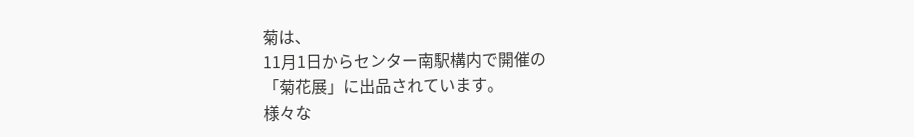菊は、
11月1日からセンター南駅構内で開催の
「菊花展」に出品されています。
様々な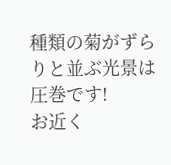種類の菊がずらりと並ぶ光景は圧巻です!
お近く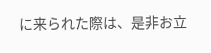に来られた際は、是非お立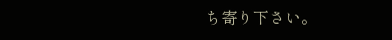ち寄り下さい。